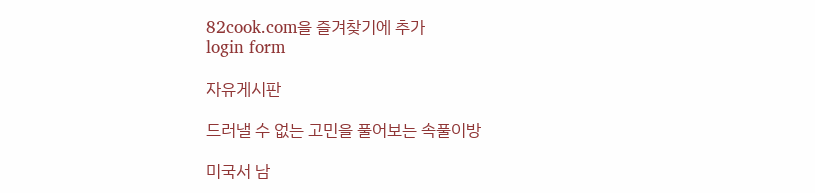82cook.com을 즐겨찾기에 추가
login form

자유게시판

드러낼 수 없는 고민을 풀어보는 속풀이방

미국서 남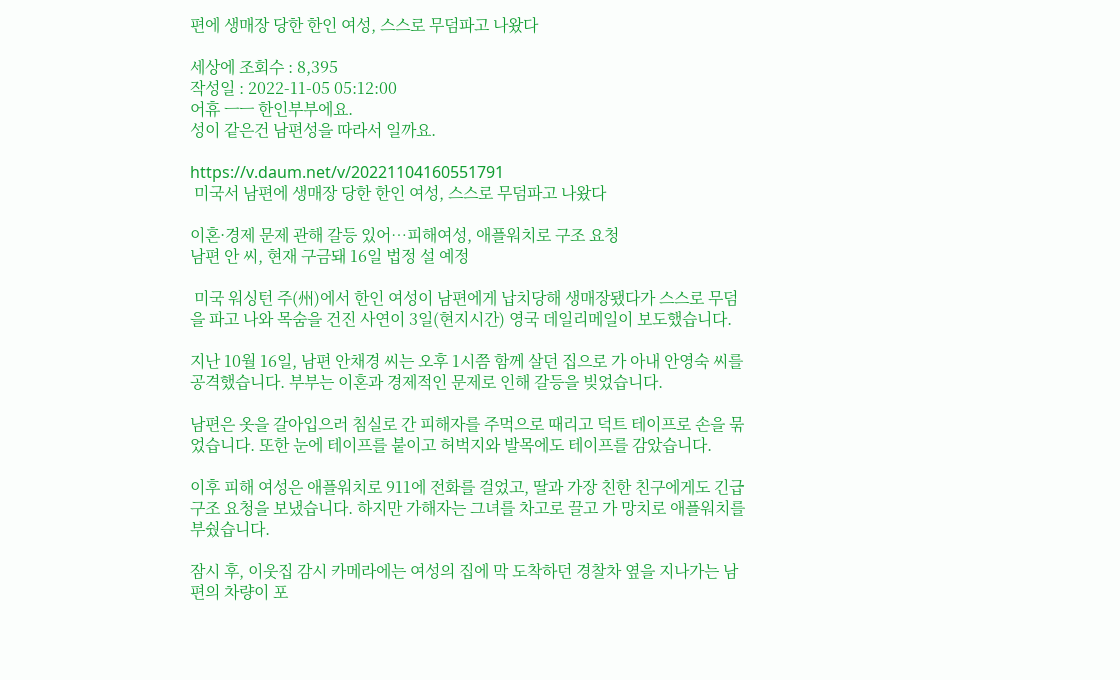편에 생매장 당한 한인 여성, 스스로 무덤파고 나왔다

세상에 조회수 : 8,395
작성일 : 2022-11-05 05:12:00
어휴 ㅡㅡ 한인부부에요.
성이 같은건 남편성을 따라서 일까요.

https://v.daum.net/v/20221104160551791
 미국서 남편에 생매장 당한 한인 여성, 스스로 무덤파고 나왔다

이혼·경제 문제 관해 갈등 있어…피해여성, 애플워치로 구조 요청
남편 안 씨, 현재 구금돼 16일 법정 설 예정

 미국 워싱턴 주(州)에서 한인 여성이 남편에게 납치당해 생매장됐다가 스스로 무덤을 파고 나와 목숨을 건진 사연이 3일(현지시간) 영국 데일리메일이 보도했습니다.

지난 10월 16일, 남편 안채경 씨는 오후 1시쯤 함께 살던 집으로 가 아내 안영숙 씨를 공격했습니다. 부부는 이혼과 경제적인 문제로 인해 갈등을 빚었습니다.

남편은 옷을 갈아입으러 침실로 간 피해자를 주먹으로 때리고 덕트 테이프로 손을 묶었습니다. 또한 눈에 테이프를 붙이고 허벅지와 발목에도 테이프를 감았습니다.

이후 피해 여성은 애플워치로 911에 전화를 걸었고, 딸과 가장 친한 친구에게도 긴급 구조 요청을 보냈습니다. 하지만 가해자는 그녀를 차고로 끌고 가 망치로 애플워치를 부쉈습니다.

잠시 후, 이웃집 감시 카메라에는 여성의 집에 막 도착하던 경찰차 옆을 지나가는 남편의 차량이 포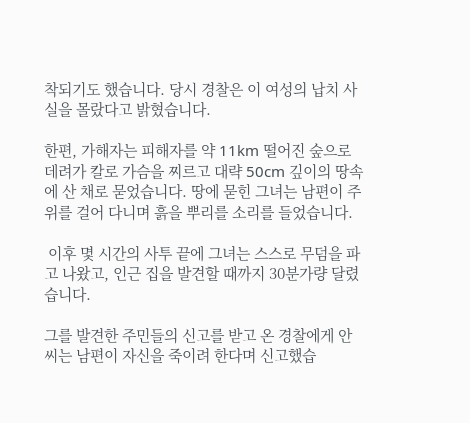착되기도 했습니다. 당시 경찰은 이 여성의 납치 사실을 몰랐다고 밝혔습니다.

한편, 가해자는 피해자를 약 11km 떨어진 숲으로 데려가 칼로 가슴을 찌르고 대략 50cm 깊이의 땅속에 산 채로 묻었습니다. 땅에 묻힌 그녀는 남편이 주위를 걸어 다니며 흙을 뿌리를 소리를 들었습니다.

 이후 몇 시간의 사투 끝에 그녀는 스스로 무덤을 파고 나왔고, 인근 집을 발견할 때까지 30분가량 달렸습니다.

그를 발견한 주민들의 신고를 받고 온 경찰에게 안 씨는 남편이 자신을 죽이려 한다며 신고했습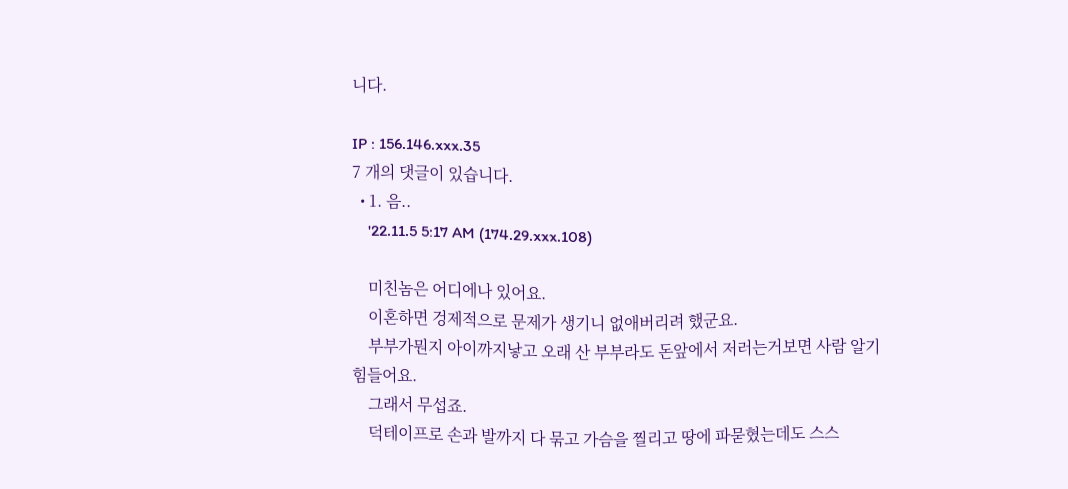니다.

IP : 156.146.xxx.35
7 개의 댓글이 있습니다.
  • 1. 음..
    '22.11.5 5:17 AM (174.29.xxx.108)

    미친놈은 어디에나 있어요.
    이혼하면 겅제적으로 문제가 생기니 없애버리려 했군요.
    부부가뭔지 아이까지낳고 오래 산 부부라도 돈앞에서 저러는거보면 사람 알기 힘들어요.
    그래서 무섭죠.
    덕테이프로 손과 발까지 다 묶고 가슴을 찔리고 땅에 파묻혔는데도 스스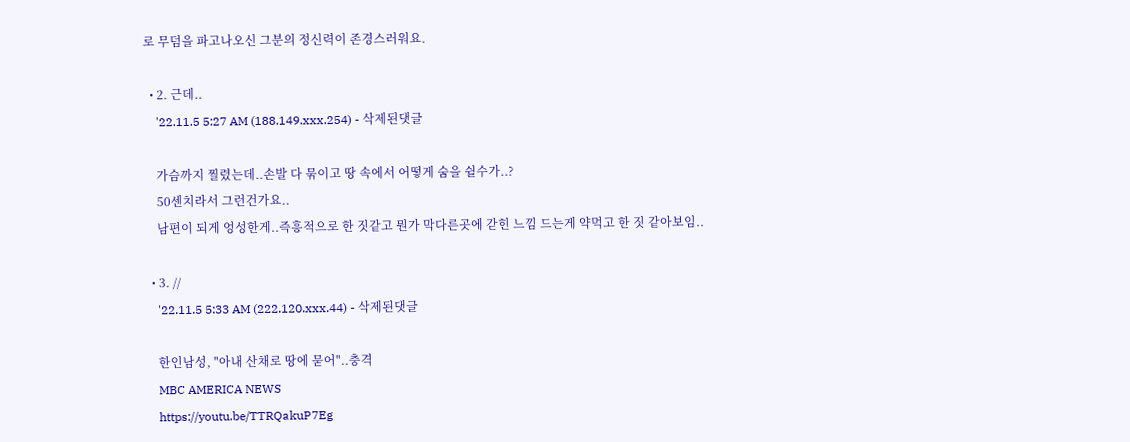로 무덤을 파고나오신 그분의 정신력이 존경스러워요.

  • 2. 근데..
    '22.11.5 5:27 AM (188.149.xxx.254) - 삭제된댓글

    가슴까지 찔렸는데..손발 다 묶이고 땅 속에서 어떻게 숨을 쉴수가..?
    50센치라서 그런건가요..
    남편이 되게 엉성한게..즉흥적으로 한 짓같고 뭔가 막다른곳에 갇힌 느낌 드는게 약먹고 한 짓 같아보임..

  • 3. //
    '22.11.5 5:33 AM (222.120.xxx.44) - 삭제된댓글

    한인남성, "아내 산채로 땅에 묻어"..충격
    MBC AMERICA NEWS
    https://youtu.be/TTRQakuP7Eg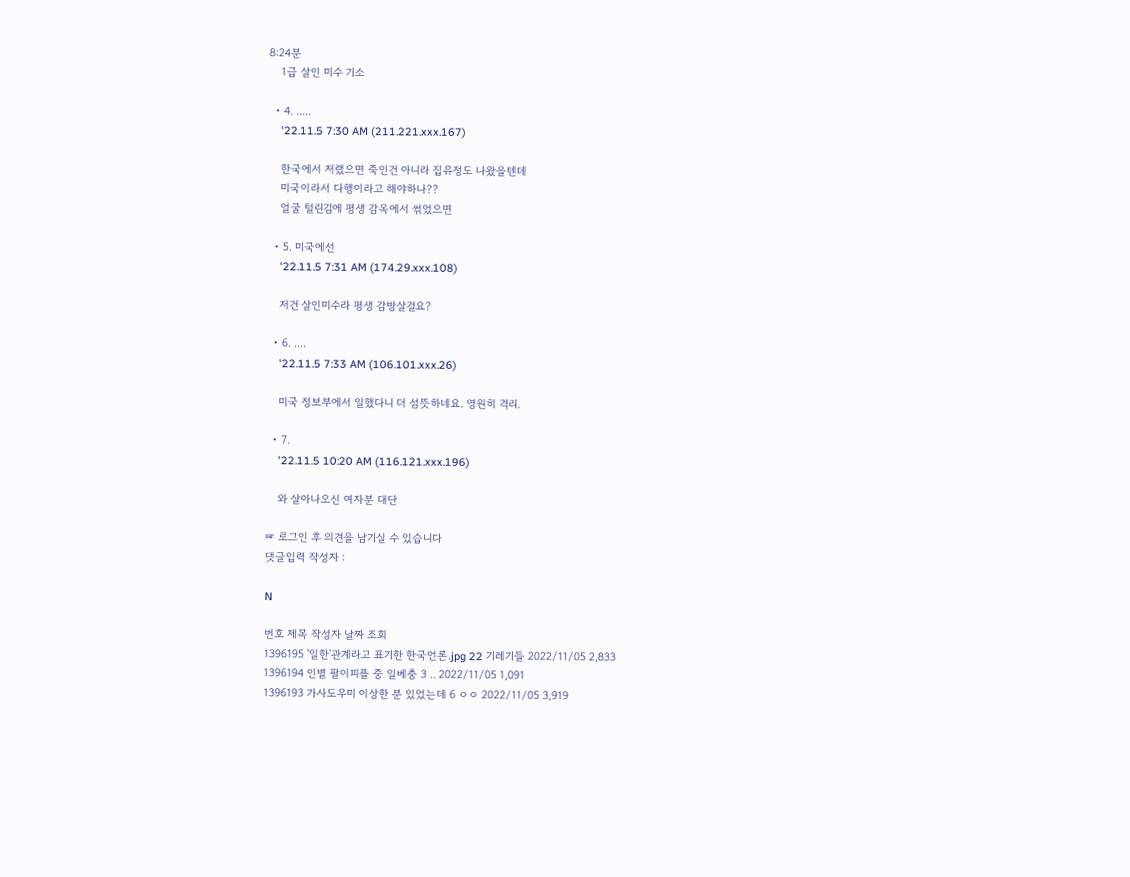8:24분
    1급 살인 미수 기소

  • 4. .....
    '22.11.5 7:30 AM (211.221.xxx.167)

    한국에서 저랬으면 죽인건 아니라 집유정도 나왔을텐데
    미국이라서 다행이라고 해야하나??
    얼굴 털린김에 평생 감옥에서 썪었으면

  • 5. 미국에선
    '22.11.5 7:31 AM (174.29.xxx.108)

    저건 살인미수라 평생 감방살걸요?

  • 6. ....
    '22.11.5 7:33 AM (106.101.xxx.26)

    미국 정보부에서 일했다니 더 섬뜻하네요. 영원히 격리.

  • 7.
    '22.11.5 10:20 AM (116.121.xxx.196)

    와 살아나오신 여자분 대단

☞ 로그인 후 의견을 남기실 수 있습니다
댓글입력 작성자 :

N

번호 제목 작성자 날짜 조회
1396195 '일한'관계라고 표기한 한국언론.jpg 22 기레기들 2022/11/05 2,833
1396194 인별 팔이피플 중 일베충 3 .. 2022/11/05 1,091
1396193 가사도우미 이상한 분 있었는데 6 ㅇㅇ 2022/11/05 3,919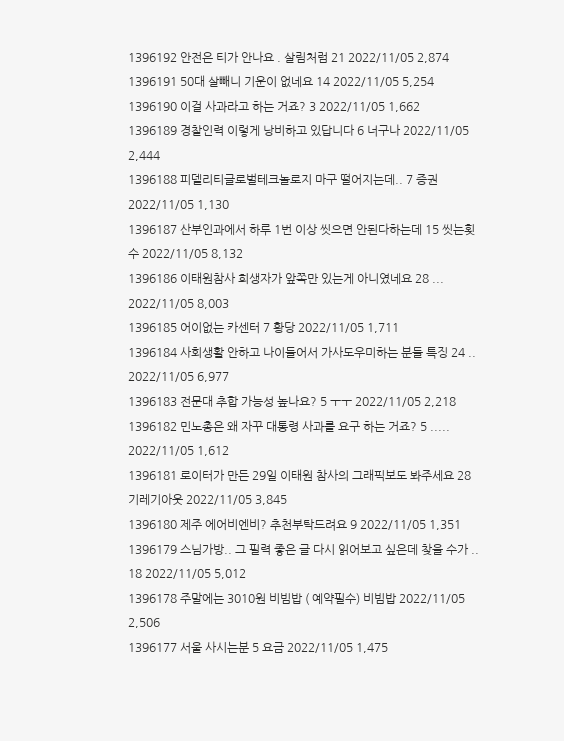1396192 안전은 티가 안나요 . 살림처럼 21 2022/11/05 2,874
1396191 50대 살빼니 기운이 없네요 14 2022/11/05 5,254
1396190 이걸 사과라고 하는 거죠? 3 2022/11/05 1,662
1396189 경찰인력 이렇게 낭비하고 있답니다 6 너구나 2022/11/05 2,444
1396188 피델리티글로벌테크놀로지 마구 떨어지는데.. 7 증권 2022/11/05 1,130
1396187 산부인과에서 하루 1번 이상 씻으면 안된다하는데 15 씻는횟수 2022/11/05 8,132
1396186 이태원참사 희생자가 앞쪽만 있는게 아니였네요 28 ... 2022/11/05 8,003
1396185 어이없는 카센터 7 황당 2022/11/05 1,711
1396184 사회생활 안하고 나이들어서 가사도우미하는 분들 특징 24 .. 2022/11/05 6,977
1396183 전문대 추합 가능성 높나요? 5 ㅜㅜ 2022/11/05 2,218
1396182 민노총은 왜 자꾸 대통령 사과를 요구 하는 거죠? 5 ..... 2022/11/05 1,612
1396181 로이터가 만든 29일 이태원 참사의 그래픽보도 봐주세요 28 기레기아웃 2022/11/05 3,845
1396180 제주 에어비엔비? 추천부탁드려요 9 2022/11/05 1,351
1396179 스님가방.. 그 필력 좋은 글 다시 읽어보고 싶은데 찾을 수가 .. 18 2022/11/05 5,012
1396178 주말에는 3010원 비빔밥 ( 예약필수) 비빔밥 2022/11/05 2,506
1396177 서울 사시는분 5 요금 2022/11/05 1,475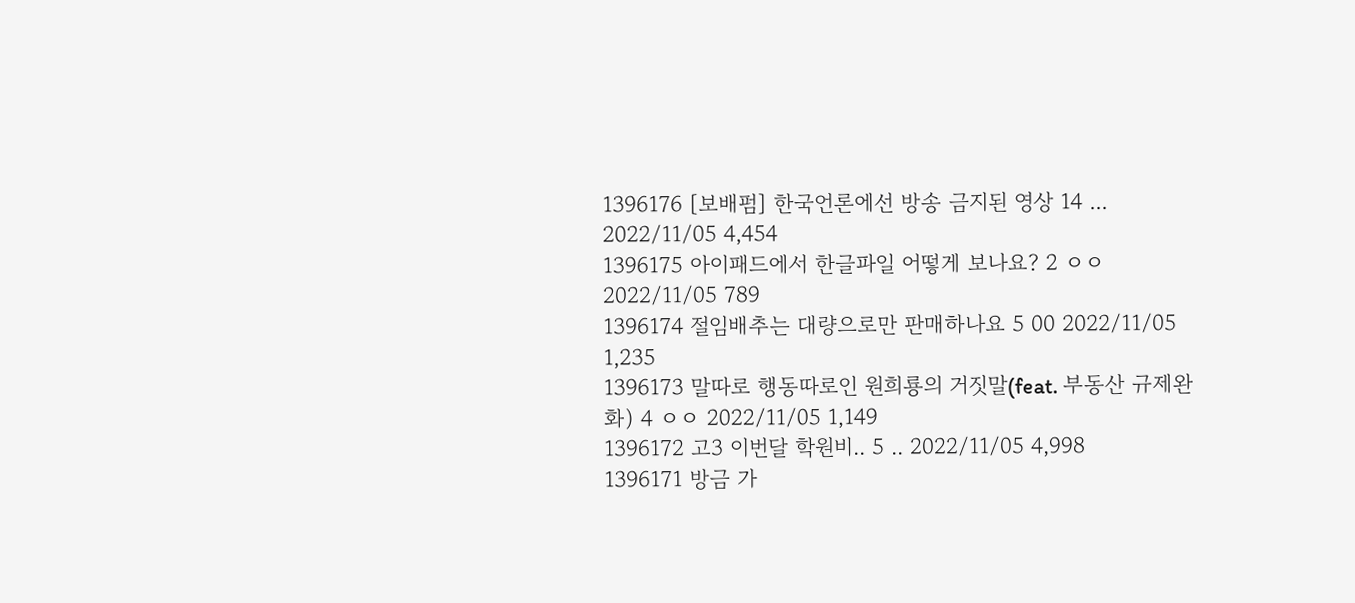1396176 [보배펌] 한국언론에선 방송 금지된 영상 14 ... 2022/11/05 4,454
1396175 아이패드에서 한글파일 어떻게 보나요? 2 ㅇㅇ 2022/11/05 789
1396174 절임배추는 대량으로만 판매하나요 5 00 2022/11/05 1,235
1396173 말따로 행동따로인 원희룡의 거짓말(feat. 부동산 규제완화) 4 ㅇㅇ 2022/11/05 1,149
1396172 고3 이번달 학원비.. 5 .. 2022/11/05 4,998
1396171 방금 가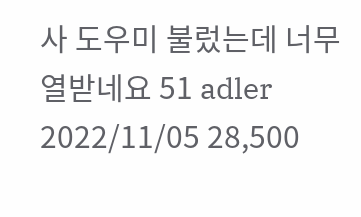사 도우미 불렀는데 너무 열받네요 51 adler 2022/11/05 28,500